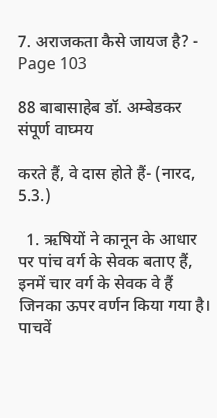7. अराजकता कैसे जायज है? - Page 103

88 बाबासाहेब डॉ. अम्बेडकर संपूर्ण वाघ्मय

करते हैं, वे दास होते हैं- (नारद, 5.3.)

  1. ऋषियों ने कानून के आधार पर पांच वर्ग के सेवक बताए हैं, इनमें चार वर्ग के सेवक वे हैं जिनका ऊपर वर्णन किया गया है। पाचवें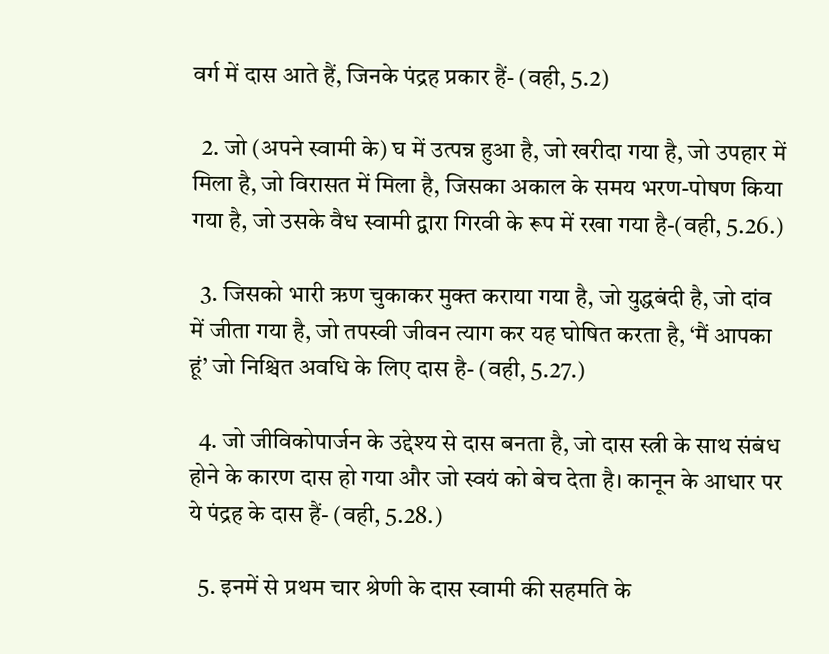वर्ग में दास आते हैं, जिनके पंद्रह प्रकार हैं- (वही, 5.2)

  2. जो (अपने स्वामी के) घ में उत्पन्न हुआ है, जो खरीदा गया है, जो उपहार में मिला है, जो विरासत में मिला है, जिसका अकाल के समय भरण-पोषण किया गया है, जो उसके वैध स्वामी द्वारा गिरवी के रूप में रखा गया है-(वही, 5.26.)

  3. जिसको भारी ऋण चुकाकर मुक्त कराया गया है, जो युद्धबंदी है, जो दांव में जीता गया है, जो तपस्वी जीवन त्याग कर यह घोषित करता है, ‘मैं आपका हूं’ जो निश्चित अवधि के लिए दास है- (वही, 5.27.)

  4. जो जीविकोपार्जन के उद्देश्य से दास बनता है, जो दास स्त्री के साथ संबंध होने के कारण दास हो गया और जो स्वयं को बेच देता है। कानून के आधार पर ये पंद्रह के दास हैं- (वही, 5.28.)

  5. इनमें से प्रथम चार श्रेणी के दास स्वामी की सहमति के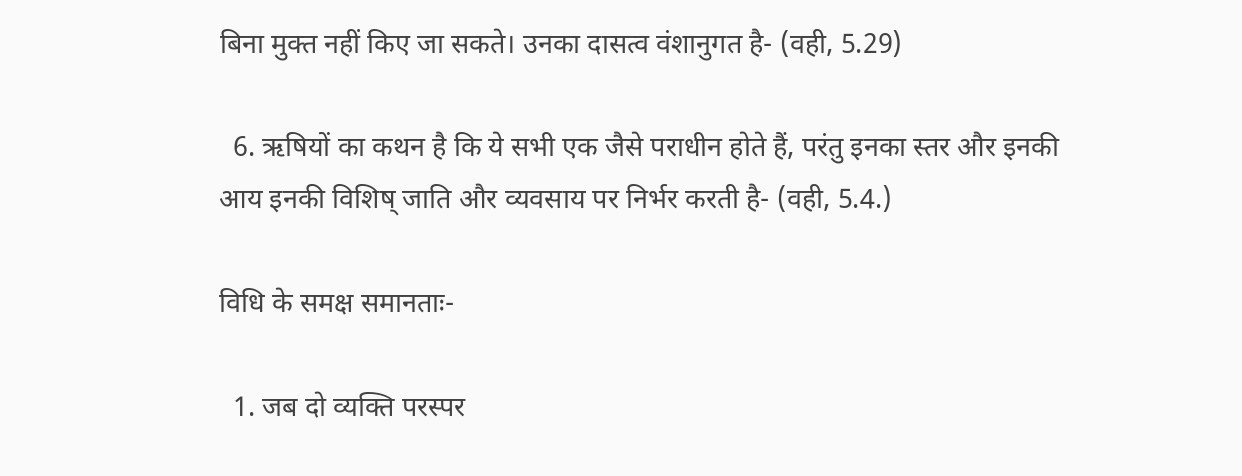बिना मुक्त नहीं किए जा सकते। उनका दासत्व वंशानुगत है- (वही, 5.29)

  6. ऋषियों का कथन है कि ये सभी एक जैसे पराधीन होते हैं, परंतु इनका स्तर और इनकी आय इनकी विशिष् जाति और व्यवसाय पर निर्भर करती है- (वही, 5.4.)

विधि के समक्ष समानताः-

  1. जब दो व्यक्ति परस्पर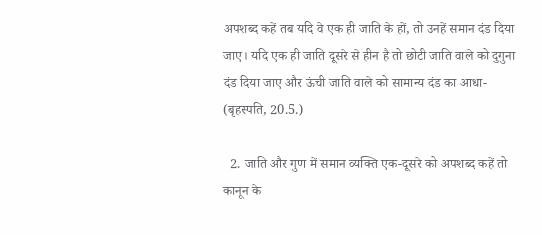अपशब्द कहें तब यदि वे एक ही जाति के हों, तो उनहें समान दंड दिया जाए। यदि एक ही जाति दूसरे से हीन है तो छोटी जाति वाले को दुगुना दंड दिया जाए और ऊंची जाति वाले को सामान्य दंड का आधा- (बृहस्पति, 20.5.)

  2. जाति और गुण में समान व्यक्ति एक-दूसरे को अपशब्द कहें तो कानून के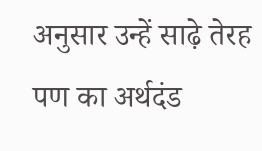अनुसार उन्हें साढ़े तेरह पण का अर्थदंड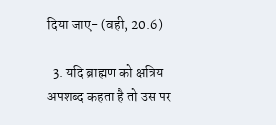दिया जाए- (वही, 20.6)

  3. यदि ब्राह्मण को क्षत्रिय अपशब्द कहता है तो उस पर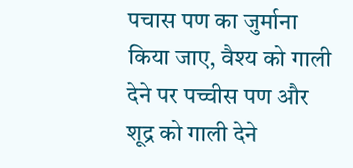पचास पण का जुर्माना किया जाए, वैश्य को गाली देने पर पच्चीस पण और शूद्र को गाली देने